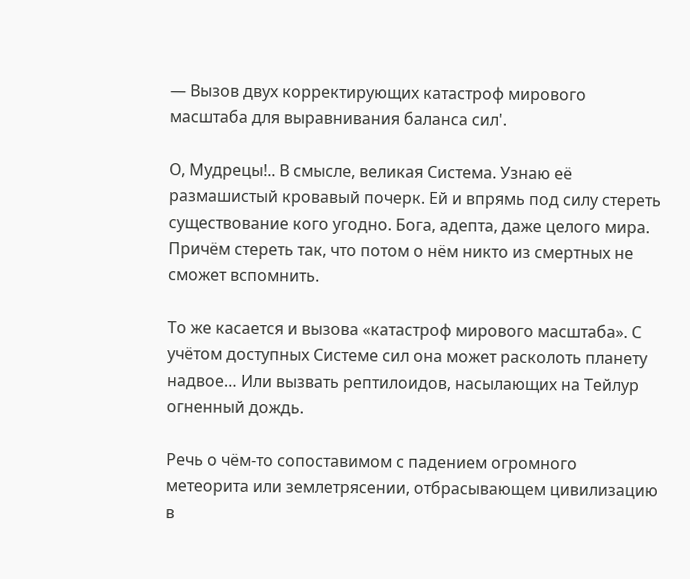— Вызов двух корректирующих катастроф мирового масштаба для выравнивания баланса сил'.

О, Мудрецы!.. В смысле, великая Система. Узнаю её размашистый кровавый почерк. Ей и впрямь под силу стереть существование кого угодно. Бога, адепта, даже целого мира. Причём стереть так, что потом о нём никто из смертных не сможет вспомнить.

То же касается и вызова «катастроф мирового масштаба». С учётом доступных Системе сил она может расколоть планету надвое… Или вызвать рептилоидов, насылающих на Тейлур огненный дождь.

Речь о чём-то сопоставимом с падением огромного метеорита или землетрясении, отбрасывающем цивилизацию в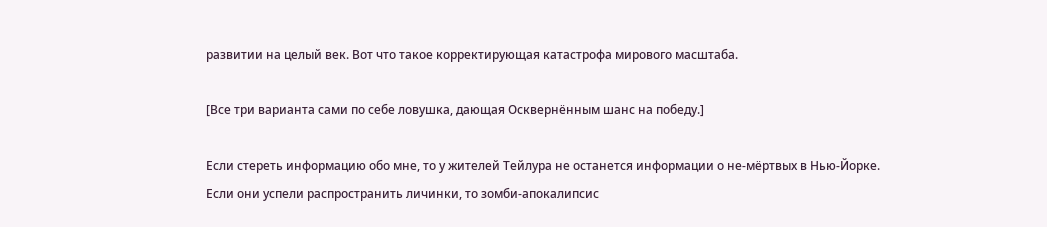развитии на целый век. Вот что такое корректирующая катастрофа мирового масштаба.

[Все три варианта сами по себе ловушка, дающая Осквернённым шанс на победу.]

Если стереть информацию обо мне, то у жителей Тейлура не останется информации о не-мёртвых в Нью-Йорке. Если они успели распространить личинки, то зомби-апокалипсис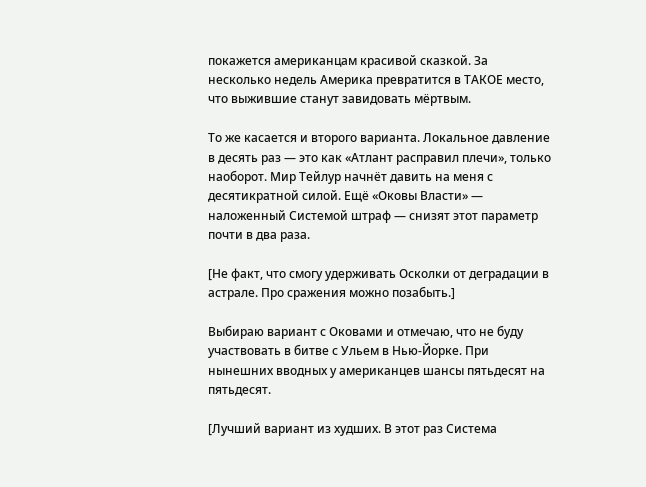покажется американцам красивой сказкой. За несколько недель Америка превратится в ТАКОЕ место, что выжившие станут завидовать мёртвым.

То же касается и второго варианта. Локальное давление в десять раз — это как «Атлант расправил плечи», только наоборот. Мир Тейлур начнёт давить на меня с десятикратной силой. Ещё «Оковы Власти» — наложенный Системой штраф — снизят этот параметр почти в два раза.

[Не факт, что смогу удерживать Осколки от деградации в астрале. Про сражения можно позабыть.]

Выбираю вариант с Оковами и отмечаю, что не буду участвовать в битве с Ульем в Нью-Йорке. При нынешних вводных у американцев шансы пятьдесят на пятьдесят.

[Лучший вариант из худших. В этот раз Система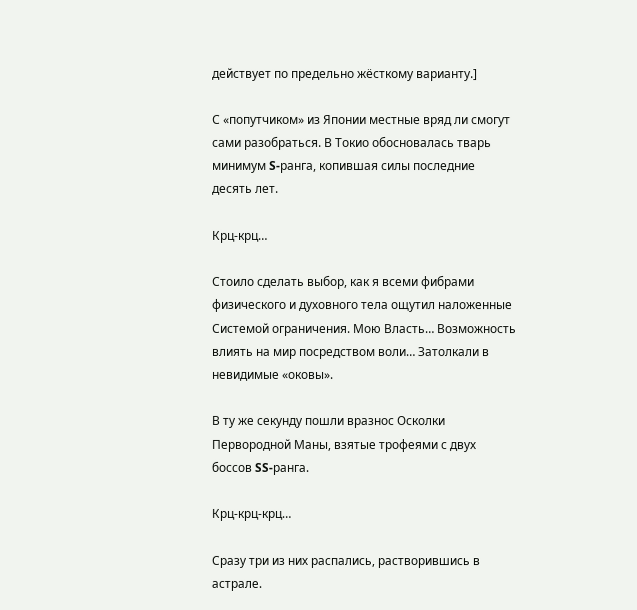действует по предельно жёсткому варианту.]

С «попутчиком» из Японии местные вряд ли смогут сами разобраться. В Токио обосновалась тварь минимум S-ранга, копившая силы последние десять лет.

Крц-крц…

Стоило сделать выбор, как я всеми фибрами физического и духовного тела ощутил наложенные Системой ограничения. Мою Власть… Возможность влиять на мир посредством воли… Затолкали в невидимые «оковы».

В ту же секунду пошли вразнос Осколки Первородной Маны, взятые трофеями с двух боссов SS-ранга.

Крц-крц-крц…

Сразу три из них распались, растворившись в астрале.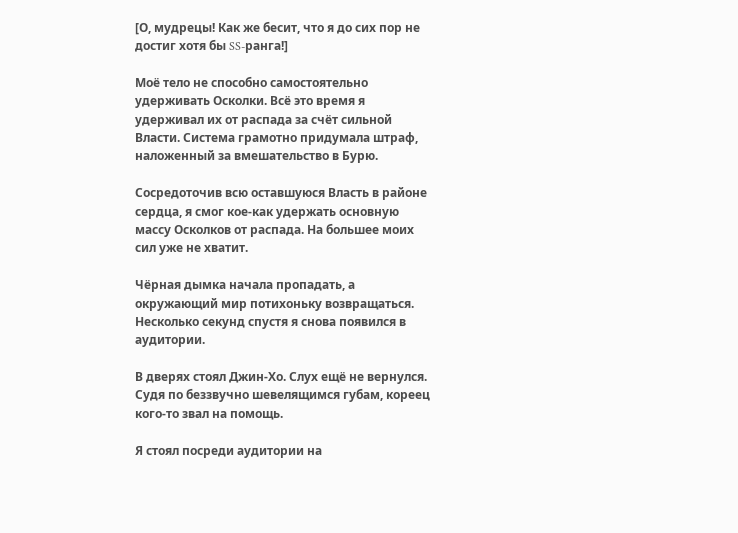[О, мудрецы! Как же бесит, что я до сих пор не достиг хотя бы SS-ранга!]

Моё тело не способно самостоятельно удерживать Осколки. Всё это время я удерживал их от распада за счёт сильной Власти. Система грамотно придумала штраф, наложенный за вмешательство в Бурю.

Сосредоточив всю оставшуюся Власть в районе сердца, я смог кое-как удержать основную массу Осколков от распада. На большее моих сил уже не хватит.

Чёрная дымка начала пропадать, а окружающий мир потихоньку возвращаться. Несколько секунд спустя я снова появился в аудитории.

В дверях стоял Джин-Хо. Слух ещё не вернулся. Судя по беззвучно шевелящимся губам, кореец кого-то звал на помощь.

Я стоял посреди аудитории на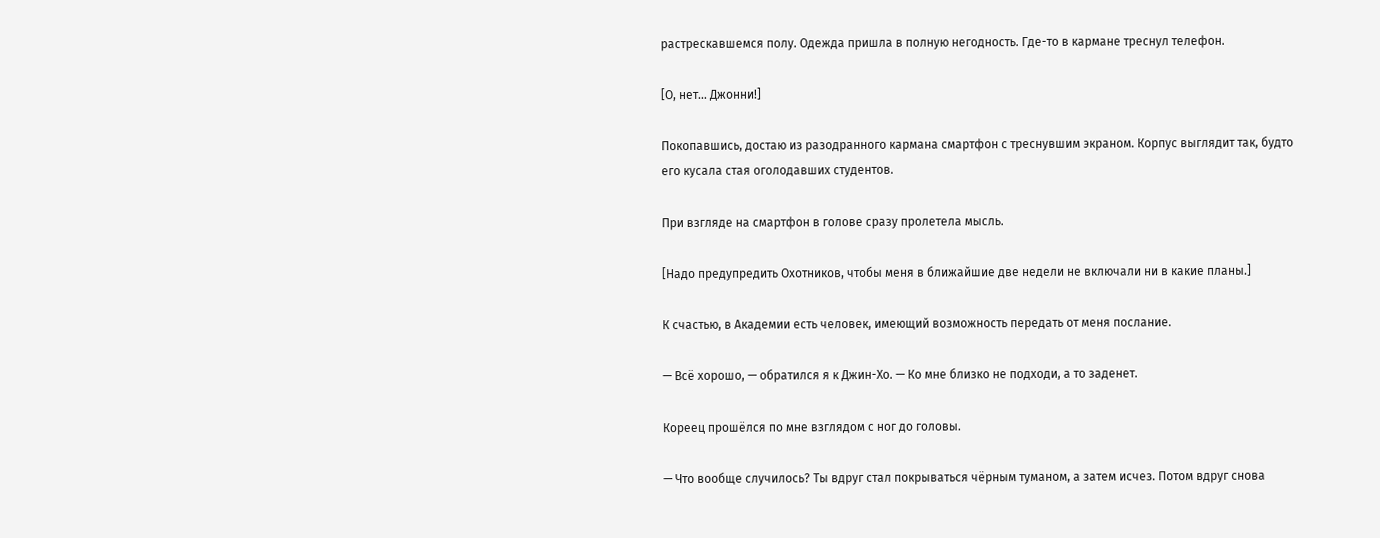растрескавшемся полу. Одежда пришла в полную негодность. Где-то в кармане треснул телефон.

[О, нет… Джонни!]

Покопавшись, достаю из разодранного кармана смартфон с треснувшим экраном. Корпус выглядит так, будто его кусала стая оголодавших студентов.

При взгляде на смартфон в голове сразу пролетела мысль.

[Надо предупредить Охотников, чтобы меня в ближайшие две недели не включали ни в какие планы.]

К счастью, в Академии есть человек, имеющий возможность передать от меня послание.

— Всё хорошо, — обратился я к Джин-Хо. — Ко мне близко не подходи, а то заденет.

Кореец прошёлся по мне взглядом с ног до головы.

— Что вообще случилось? Ты вдруг стал покрываться чёрным туманом, а затем исчез. Потом вдруг снова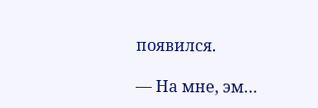появился.

— На мне, эм…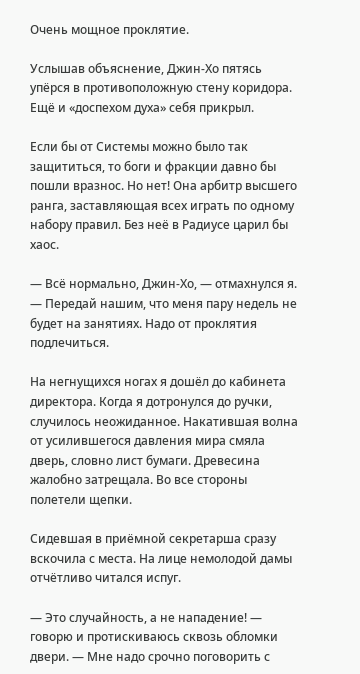Очень мощное проклятие.

Услышав объяснение, Джин-Хо пятясь упёрся в противоположную стену коридора. Ещё и «доспехом духа» себя прикрыл.

Если бы от Системы можно было так защититься, то боги и фракции давно бы пошли вразнос. Но нет! Она арбитр высшего ранга, заставляющая всех играть по одному набору правил. Без неё в Радиусе царил бы хаос.

— Всё нормально, Джин-Хо, — отмахнулся я. — Передай нашим, что меня пару недель не будет на занятиях. Надо от проклятия подлечиться.

На негнущихся ногах я дошёл до кабинета директора. Когда я дотронулся до ручки, случилось неожиданное. Накатившая волна от усилившегося давления мира смяла дверь, словно лист бумаги. Древесина жалобно затрещала. Во все стороны полетели щепки.

Сидевшая в приёмной секретарша сразу вскочила с места. На лице немолодой дамы отчётливо читался испуг.

— Это случайность, а не нападение! — говорю и протискиваюсь сквозь обломки двери. — Мне надо срочно поговорить с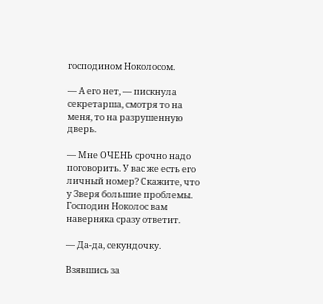господином Ноколосом.

— А его нет, — пискнула секретарша, смотря то на меня, то на разрушенную дверь.

— Мне ОЧЕНЬ срочно надо поговорить. У вас же есть его личный номер? Скажите, что у Зверя большие проблемы. Господин Ноколос вам наверняка сразу ответит.

— Да-да, секундочку.

Взявшись за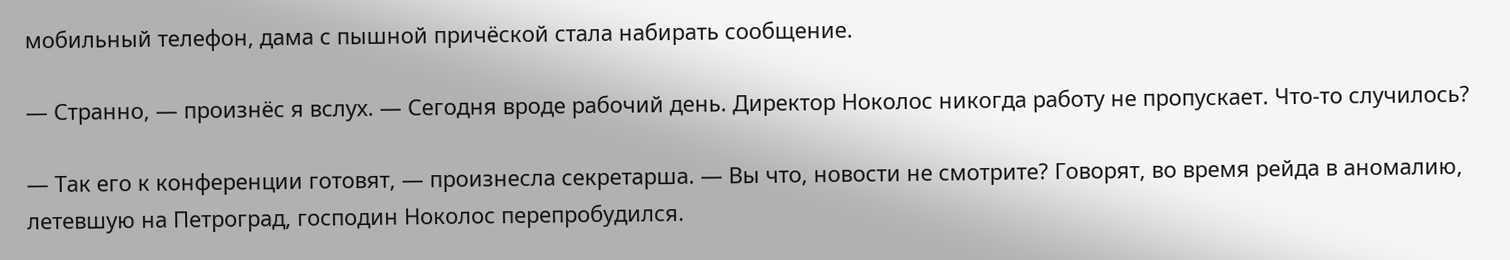мобильный телефон, дама с пышной причёской стала набирать сообщение.

— Странно, — произнёс я вслух. — Сегодня вроде рабочий день. Директор Ноколос никогда работу не пропускает. Что-то случилось?

— Так его к конференции готовят, — произнесла секретарша. — Вы что, новости не смотрите? Говорят, во время рейда в аномалию, летевшую на Петроград, господин Ноколос перепробудился.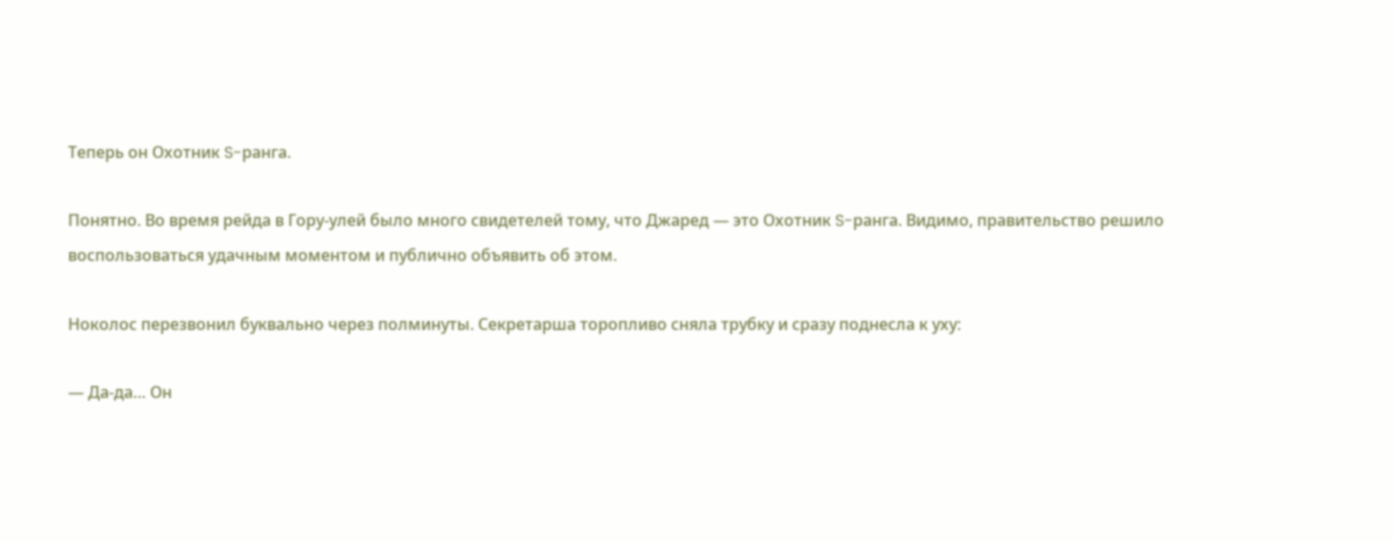Теперь он Охотник S-ранга.

Понятно. Во время рейда в Гору-улей было много свидетелей тому, что Джаред — это Охотник S-ранга. Видимо, правительство решило воспользоваться удачным моментом и публично объявить об этом.

Ноколос перезвонил буквально через полминуты. Секретарша торопливо сняла трубку и сразу поднесла к уху:

— Да-да… Он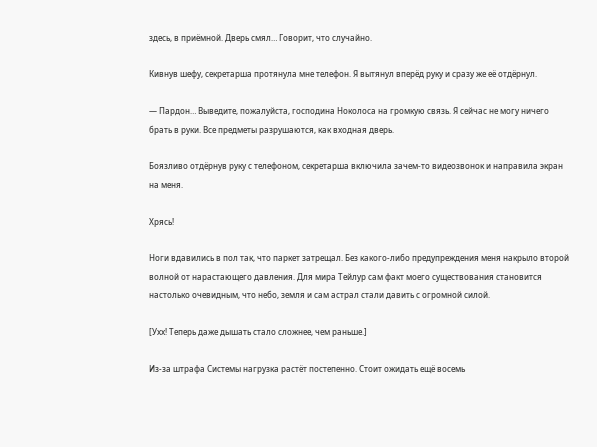здесь, в приёмной. Дверь смял… Говорит, что случайно.

Кивнув шефу, секретарша протянула мне телефон. Я вытянул вперёд руку и сразу же её отдёрнул.

— Пардон… Выведите, пожалуйста, господина Ноколоса на громкую связь. Я сейчас не могу ничего брать в руки. Все предметы разрушаются, как входная дверь.

Боязливо отдёрнув руку с телефоном, секретарша включила зачем-то видеозвонок и направила экран на меня.

Хрясь!

Ноги вдавились в пол так, что паркет затрещал. Без какого-либо предупреждения меня накрыло второй волной от нарастающего давления. Для мира Тейлур сам факт моего существования становится настолько очевидным, что небо, земля и сам астрал стали давить с огромной силой.

[Ухх! Теперь даже дышать стало сложнее, чем раньше.]

Из-за штрафа Системы нагрузка растёт постепенно. Стоит ожидать ещё восемь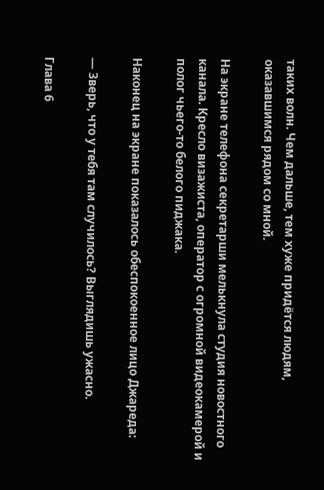таких волн. Чем дальше, тем хуже придётся людям, оказавшимся рядом со мной.

На экране телефона секретарши мелькнула студия новостного канала. Кресло визажиста, оператор с огромной видеокамерой и полог чьего-то белого пиджака.

Наконец на экране показалось обеспокоенное лицо Джареда:

— Зверь, что у тебя там случилось? Выглядишь ужасно.

Глава 6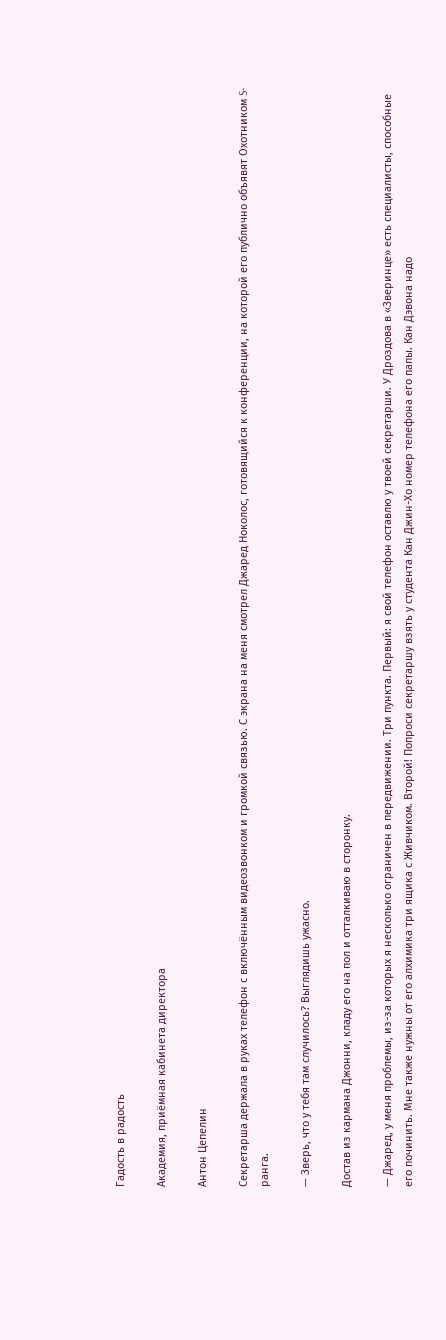Гадость в радость

Академия, приёмная кабинета директора

Антон Цепелин

Секретарша держала в руках телефон с включённым видеозвонком и громкой связью. С экрана на меня смотрел Джаред Ноколос, готовящийся к конференции, на которой его публично объявят Охотником S-ранга.

— Зверь, что у тебя там случилось? Выглядишь ужасно.

Достав из кармана Джонни, кладу его на пол и отталкиваю в сторонку.

— Джаред, у меня проблемы, из-за которых я несколько ограничен в передвижении. Три пункта. Первый: я свой телефон оставлю у твоей секретарши. У Дроздова в «Зверинце» есть специалисты, способные его починить. Мне также нужны от его алхимика три ящика с Живчиком. Второй! Попроси секретаршу взять у студента Кан Джин-Хо номер телефона его папы. Кан Дэвона надо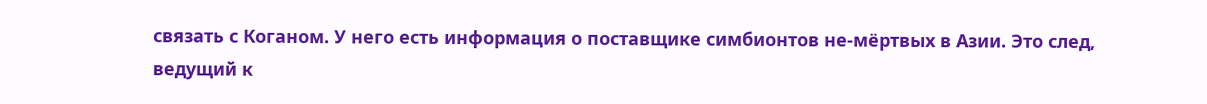связать с Коганом. У него есть информация о поставщике симбионтов не-мёртвых в Азии. Это след, ведущий к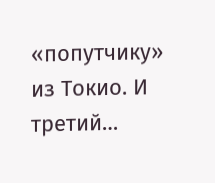«попутчику» из Токио. И третий…